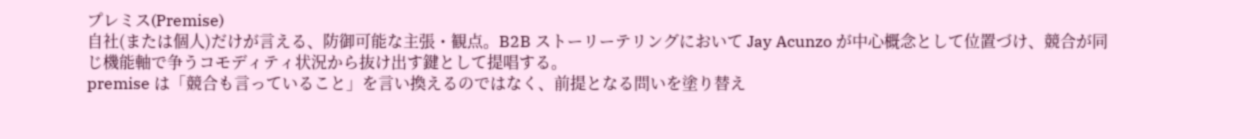プレミス(Premise)
自社(または個人)だけが言える、防御可能な主張・観点。B2B ストーリーテリングにおいて Jay Acunzo が中心概念として位置づけ、競合が同じ機能軸で争うコモディティ状況から抜け出す鍵として提唱する。
premise は「競合も言っていること」を言い換えるのではなく、前提となる問いを塗り替え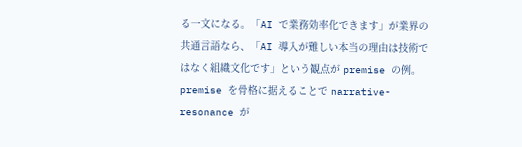る一文になる。「AI で業務効率化できます」が業界の共通言語なら、「AI 導入が難しい本当の理由は技術ではなく組織文化です」という観点が premise の例。premise を骨格に据えることで narrative-resonance が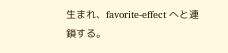生まれ、favorite-effect へと連鎖する。